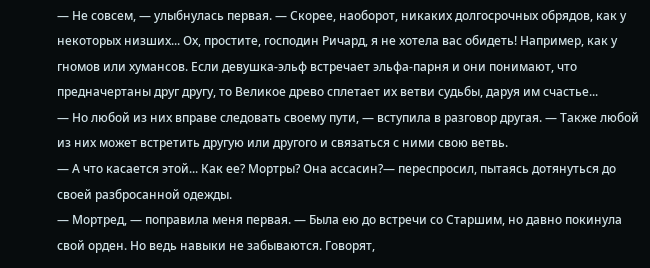— Не совсем, — улыбнулась первая. — Скорее, наоборот, никаких долгосрочных обрядов, как у некоторых низших... Ох, простите, господин Ричард, я не хотела вас обидеть! Например, как у гномов или хумансов. Если девушка-эльф встречает эльфа-парня и они понимают, что предначертаны друг другу, то Великое древо сплетает их ветви судьбы, даруя им счастье...
— Но любой из них вправе следовать своему пути, — вступила в разговор другая. — Также любой из них может встретить другую или другого и связаться с ними свою ветвь.
— А что касается этой... Как ее? Мортры? Она ассасин?— переспросил, пытаясь дотянуться до своей разбросанной одежды.
— Мортред, — поправила меня первая. — Была ею до встречи со Старшим, но давно покинула свой орден. Но ведь навыки не забываются. Говорят,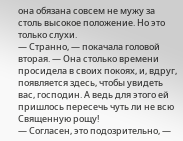она обязана совсем не мужу за столь высокое положение. Но это только слухи.
— Странно, — покачала головой вторая. — Она столько времени просидела в своих покоях, и, вдруг, появляется здесь, чтобы увидеть вас, господин. А ведь для этого ей пришлось пересечь чуть ли не всю Священную рощу!
— Согласен, это подозрительно, —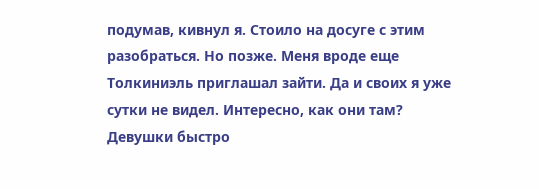подумав, кивнул я. Стоило на досуге с этим разобраться. Но позже. Меня вроде еще Толкиниэль приглашал зайти. Да и своих я уже сутки не видел. Интересно, как они там?
Девушки быстро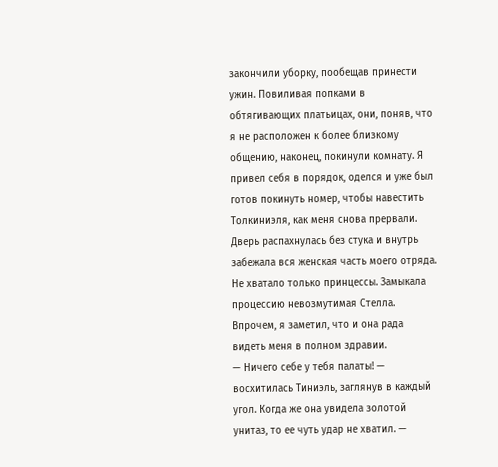закончили уборку, пообещав принести ужин. Повиливая попками в обтягивающих платьицах, они, поняв, что я не расположен к более близкому общению, наконец, покинули комнату. Я привел себя в порядок, оделся и уже был готов покинуть номер, чтобы навестить Толкиниэля, как меня снова прервали.
Дверь распахнулась без стука и внутрь забежала вся женская часть моего отряда. Не хватало только принцессы. Замыкала процессию невозмутимая Стелла. Впрочем, я заметил, что и она рада видеть меня в полном здравии.
— Ничего себе у тебя палаты! — восхитилась Тиниэль, заглянув в каждый угол. Когда же она увидела золотой унитаз, то ее чуть удар не хватил. —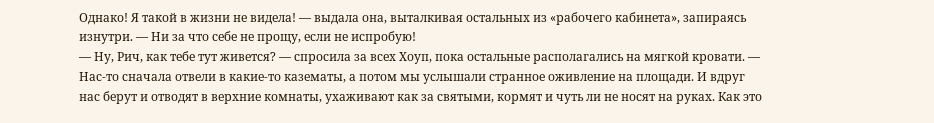Однако! Я такой в жизни не видела! — выдала она, выталкивая остальных из «рабочего кабинета», запираясь изнутри. — Ни за что себе не прощу, если не испробую!
— Ну, Рич, как тебе тут живется? — спросила за всех Хоуп, пока остальные располагались на мягкой кровати. — Нас-то сначала отвели в какие-то казематы, а потом мы услышали странное оживление на площади. И вдруг нас берут и отводят в верхние комнаты, ухаживают как за святыми, кормят и чуть ли не носят на руках. Как это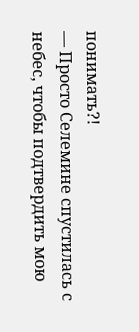понимать?!
— Просто Селемине спустилась с небес, чтобы подтвердить мою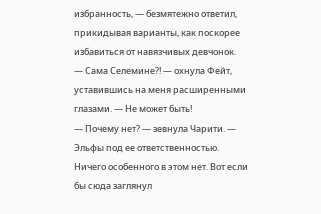избранность, — безмятежно ответил, прикидывая варианты, как поскорее избавиться от навязчивых девчонок.
— Сама Селемине?! — охнула Фейт, уставившись на меня расширенными глазами. — Не может быть!
— Почему нет? — зевнула Чарити. — Эльфы под ее ответственностью. Ничего особенного в этом нет. Вот если бы сюда заглянул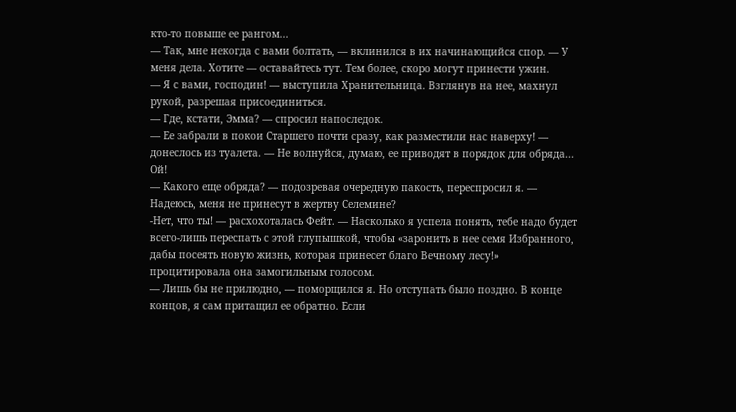кто-то повыше ее рангом...
— Так, мне некогда с вами болтать, — вклинился в их начинающийся спор. — У меня дела. Хотите — оставайтесь тут. Тем более, скоро могут принести ужин.
— Я с вами, господин! — выступила Хранительница. Взглянув на нее, махнул рукой, разрешая присоединиться.
— Где, кстати, Эмма? — спросил напоследок.
— Ее забрали в покои Старшего почти сразу, как разместили нас наверху! — донеслось из туалета. — Не волнуйся, думаю, ее приводят в порядок для обряда... Ой!
— Какого еще обряда? — подозревая очередную пакость, переспросил я. — Надеюсь, меня не принесут в жертву Селемине?
-Нет, что ты! — расхохоталась Фейт. — Насколько я успела понять, тебе надо будет всего-лишь переспать с этой глупышкой, чтобы «заронить в нее семя Избранного, дабы посеять новую жизнь, которая принесет благо Вечному лесу!» процитировала она замогильным голосом.
— Лишь бы не прилюдно, — поморщился я. Но отступать было поздно. В конце концов, я сам притащил ее обратно. Если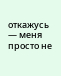откажусь — меня просто не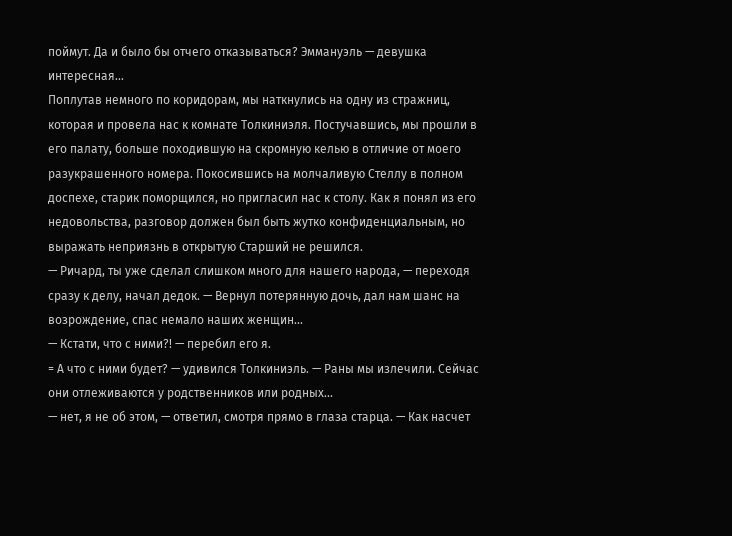поймут. Да и было бы отчего отказываться? Эммануэль — девушка интересная...
Поплутав немного по коридорам, мы наткнулись на одну из стражниц, которая и провела нас к комнате Толкиниэля. Постучавшись, мы прошли в его палату, больше походившую на скромную келью в отличие от моего разукрашенного номера. Покосившись на молчаливую Стеллу в полном доспехе, старик поморщился, но пригласил нас к столу. Как я понял из его недовольства, разговор должен был быть жутко конфиденциальным, но выражать неприязнь в открытую Старший не решился.
— Ричард, ты уже сделал слишком много для нашего народа, — переходя сразу к делу, начал дедок. — Вернул потерянную дочь, дал нам шанс на возрождение, спас немало наших женщин...
— Кстати, что с ними?! — перебил его я.
= А что с ними будет? — удивился Толкиниэль. — Раны мы излечили. Сейчас они отлеживаются у родственников или родных...
— нет, я не об этом, — ответил, смотря прямо в глаза старца. — Как насчет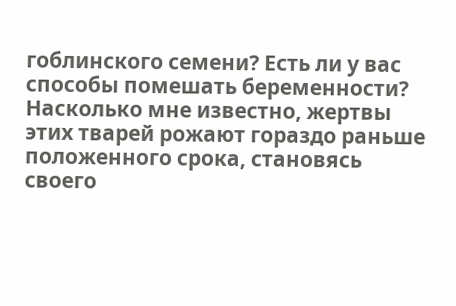гоблинского семени? Есть ли у вас способы помешать беременности? Насколько мне известно, жертвы этих тварей рожают гораздо раньше положенного срока, становясь своего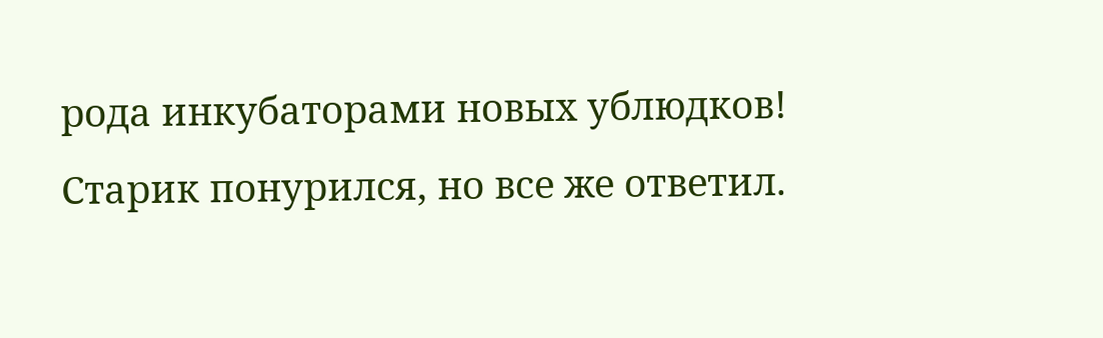рода инкубаторами новых ублюдков!
Старик понурился, но все же ответил.